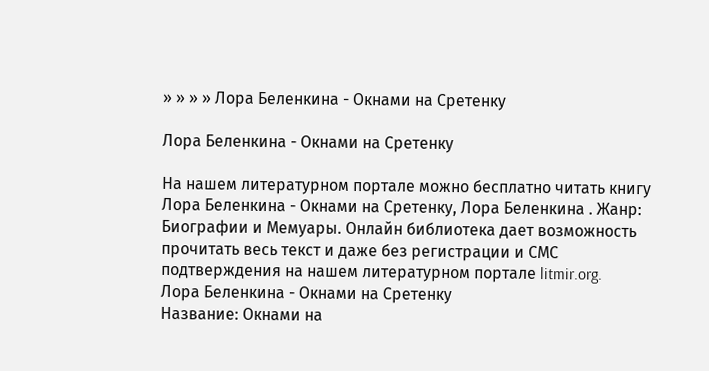» » » » Лора Беленкина - Окнами на Сретенку

Лора Беленкина - Окнами на Сретенку

На нашем литературном портале можно бесплатно читать книгу Лора Беленкина - Окнами на Сретенку, Лора Беленкина . Жанр: Биографии и Мемуары. Онлайн библиотека дает возможность прочитать весь текст и даже без регистрации и СМС подтверждения на нашем литературном портале litmir.org.
Лора Беленкина - Окнами на Сретенку
Название: Окнами на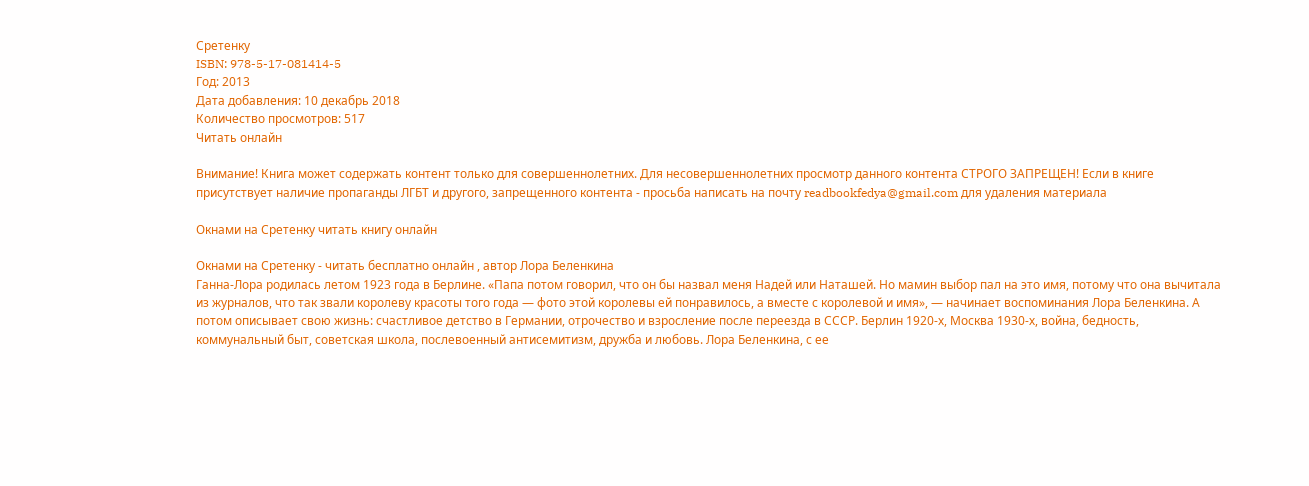Сретенку
ISBN: 978-5-17-081414-5
Год: 2013
Дата добавления: 10 декабрь 2018
Количество просмотров: 517
Читать онлайн

Внимание! Книга может содержать контент только для совершеннолетних. Для несовершеннолетних просмотр данного контента СТРОГО ЗАПРЕЩЕН! Если в книге присутствует наличие пропаганды ЛГБТ и другого, запрещенного контента - просьба написать на почту readbookfedya@gmail.com для удаления материала

Окнами на Сретенку читать книгу онлайн

Окнами на Сретенку - читать бесплатно онлайн , автор Лора Беленкина
Ганна-Лора родилась летом 1923 года в Берлине. «Папа потом говорил, что он бы назвал меня Надей или Наташей. Но мамин выбор пал на это имя, потому что она вычитала из журналов, что так звали королеву красоты того года — фото этой королевы ей понравилось, а вместе с королевой и имя», — начинает воспоминания Лора Беленкина. А потом описывает свою жизнь: счастливое детство в Германии, отрочество и взросление после переезда в СССР. Берлин 1920-х, Москва 1930-х, война, бедность, коммунальный быт, советская школа, послевоенный антисемитизм, дружба и любовь. Лора Беленкина, с ее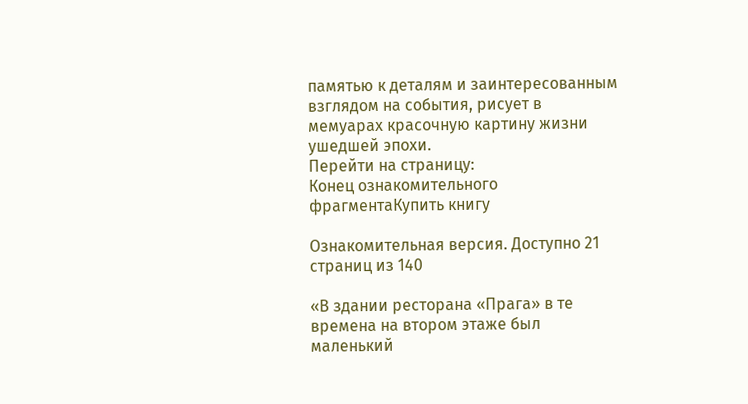памятью к деталям и заинтересованным взглядом на события, рисует в мемуарах красочную картину жизни ушедшей эпохи.
Перейти на страницу:
Конец ознакомительного фрагментаКупить книгу

Ознакомительная версия. Доступно 21 страниц из 140

«В здании ресторана «Прага» в те времена на втором этаже был маленький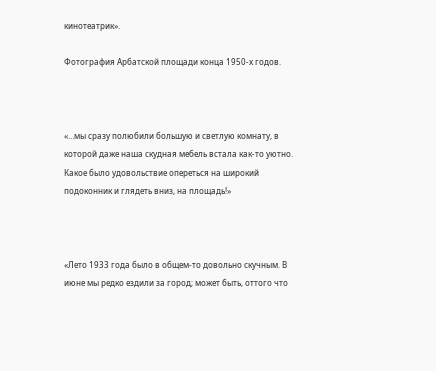кинотеатрик».

Фотография Арбатской площади конца 1950-х годов.



«…мы сразу полюбили большую и светлую комнату, в которой даже наша скудная мебель встала как-то уютно. Какое было удовольствие опереться на широкий подоконник и глядеть вниз, на площадь!»



«Лето 1933 года было в общем-то довольно скучным. В июне мы редко ездили за город; может быть, оттого что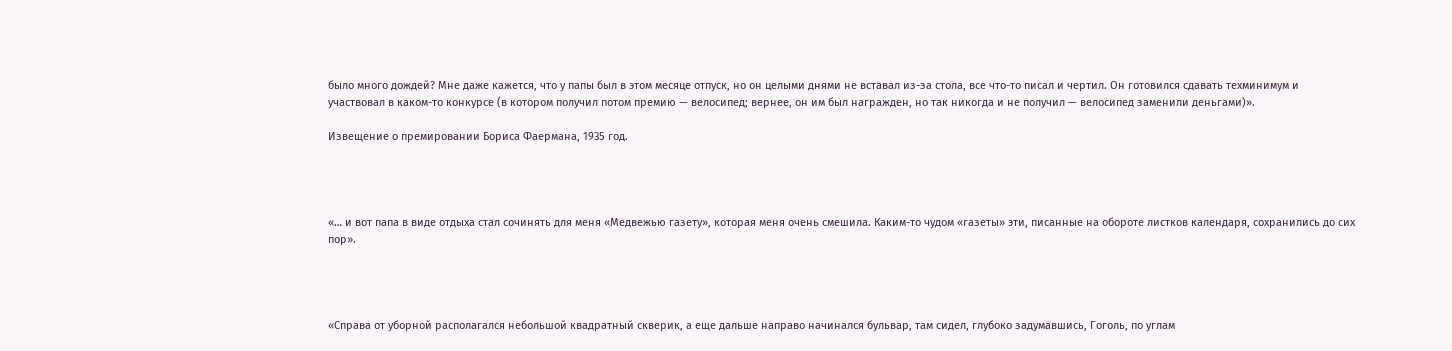было много дождей? Мне даже кажется, что у папы был в этом месяце отпуск, но он целыми днями не вставал из-за стола, все что-то писал и чертил. Он готовился сдавать техминимум и участвовал в каком-то конкурсе (в котором получил потом премию — велосипед; вернее, он им был награжден, но так никогда и не получил — велосипед заменили деньгами)».

Извещение о премировании Бориса Фаермана, 1935 год.




«… и вот папа в виде отдыха стал сочинять для меня «Медвежью газету», которая меня очень смешила. Каким-то чудом «газеты» эти, писанные на обороте листков календаря, сохранились до сих пор».




«Справа от уборной располагался небольшой квадратный скверик, а еще дальше направо начинался бульвар, там сидел, глубоко задумавшись, Гоголь, по углам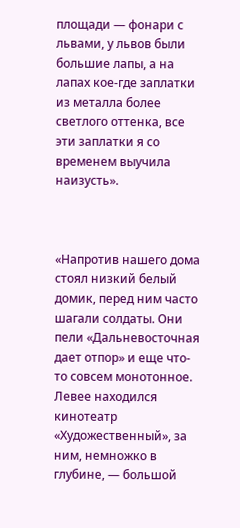площади — фонари с львами, у львов были большие лапы, а на лапах кое-где заплатки из металла более светлого оттенка, все эти заплатки я со временем выучила наизусть».



«Напротив нашего дома стоял низкий белый домик, перед ним часто шагали солдаты. Они пели «Дальневосточная дает отпор» и еще что-то совсем монотонное. Левее находился кинотеатр «Художественный», за ним, немножко в глубине, — большой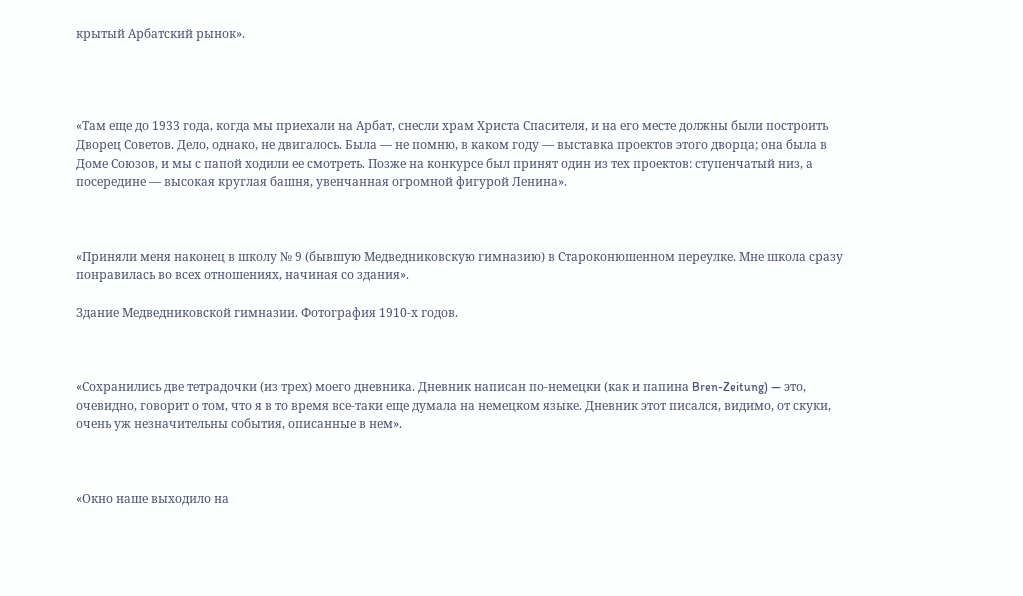крытый Арбатский рынок».




«Там еще до 1933 года, когда мы приехали на Арбат, снесли храм Христа Спасителя, и на его месте должны были построить Дворец Советов. Дело, однако, не двигалось. Была — не помню, в каком году — выставка проектов этого дворца; она была в Доме Союзов, и мы с папой ходили ее смотреть. Позже на конкурсе был принят один из тех проектов: ступенчатый низ, а посередине — высокая круглая башня, увенчанная огромной фигурой Ленина».



«Приняли меня наконец в школу № 9 (бывшую Медведниковскую гимназию) в Староконюшенном переулке. Мне школа сразу понравилась во всех отношениях, начиная со здания».

Здание Медведниковской гимназии. Фотография 1910-х годов.



«Сохранились две тетрадочки (из трех) моего дневника. Дневник написан по-немецки (как и папина Bren-Zeitung) — это, очевидно, говорит о том, что я в то время все-таки еще думала на немецком языке. Дневник этот писался, видимо, от скуки, очень уж незначительны события, описанные в нем».



«Окно наше выходило на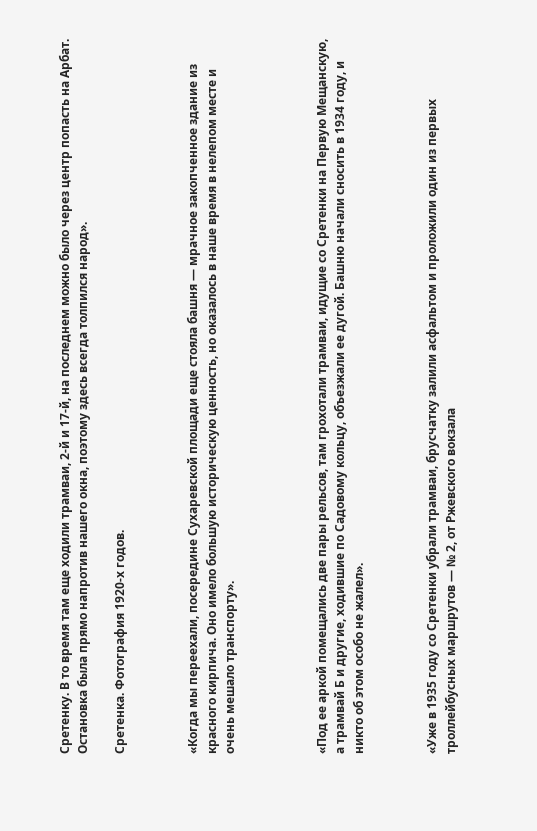Сретенку. В то время там еще ходили трамваи, 2-й и 17-й, на последнем можно было через центр попасть на Арбат. Остановка была прямо напротив нашего окна, поэтому здесь всегда толпился народ».

Сретенка. Фотография 1920-х годов.



«Когда мы переехали, посередине Сухаревской площади еще стояла башня — мрачное закопченное здание из красного кирпича. Оно имело большую историческую ценность, но оказалось в наше время в нелепом месте и очень мешало транспорту».




«Под ее аркой помещались две пары рельсов, там грохотали трамваи, идущие со Сретенки на Первую Мещанскую, а трамвай Б и другие, ходившие по Садовому кольцу, объезжали ее дугой. Башню начали сносить в 1934 году, и никто об этом особо не жалел».



«Уже в 1935 году со Сретенки убрали трамваи, брусчатку залили асфальтом и проложили один из первых троллейбусных маршрутов — № 2, от Ржевского вокзала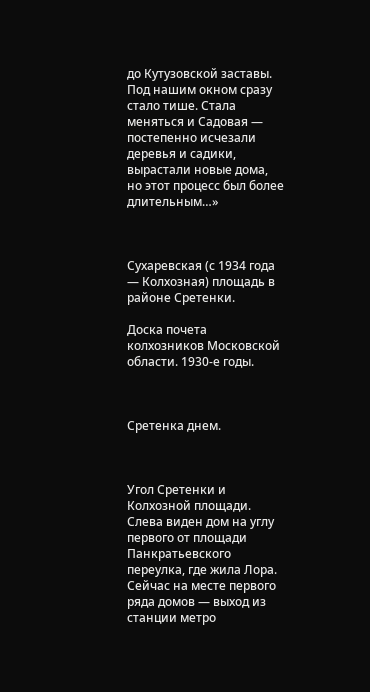до Кутузовской заставы. Под нашим окном сразу стало тише. Стала меняться и Садовая — постепенно исчезали деревья и садики, вырастали новые дома, но этот процесс был более длительным…»



Сухаревская (с 1934 года — Колхозная) площадь в районе Сретенки.

Доска почета колхозников Московской области. 1930-е годы.



Сретенка днем.



Угол Сретенки и Колхозной площади. Слева виден дом на углу первого от площади Панкратьевского переулка, где жила Лора. Сейчас на месте первого ряда домов — выход из станции метро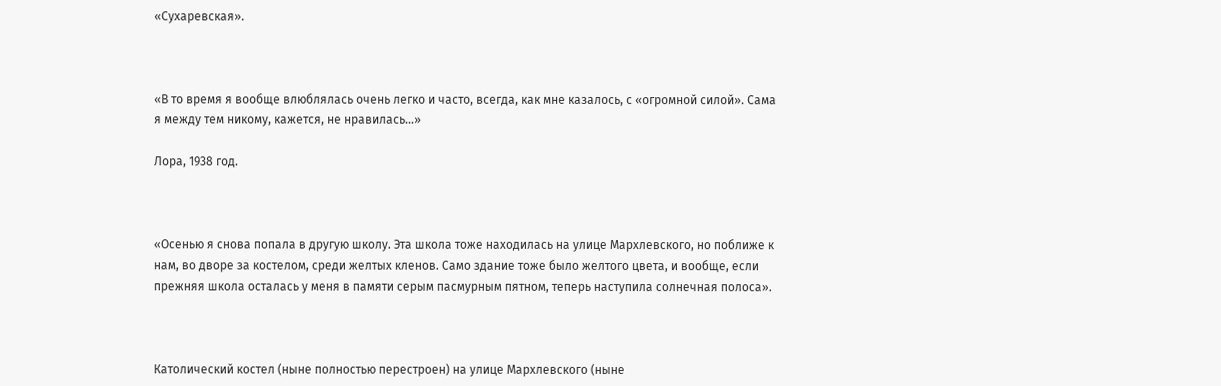«Сухаревская».



«В то время я вообще влюблялась очень легко и часто, всегда, как мне казалось, с «огромной силой». Сама я между тем никому, кажется, не нравилась…»

Лора, 1938 год.



«Осенью я снова попала в другую школу. Эта школа тоже находилась на улице Мархлевского, но поближе к нам, во дворе за костелом, среди желтых кленов. Само здание тоже было желтого цвета, и вообще, если прежняя школа осталась у меня в памяти серым пасмурным пятном, теперь наступила солнечная полоса».



Католический коcтел (ныне полностью перестроен) на улице Мархлевского (ныне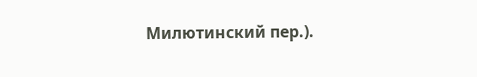Милютинский пер.).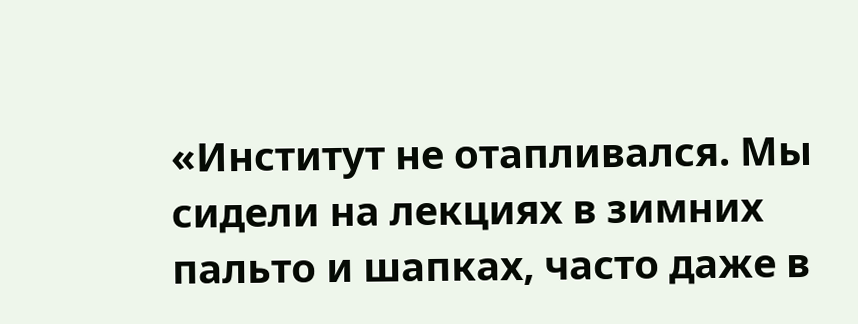«Институт не отапливался. Мы сидели на лекциях в зимних пальто и шапках, часто даже в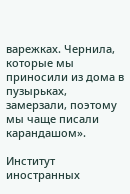варежках. Чернила, которые мы приносили из дома в пузырьках, замерзали, поэтому мы чаще писали карандашом».

Институт иностранных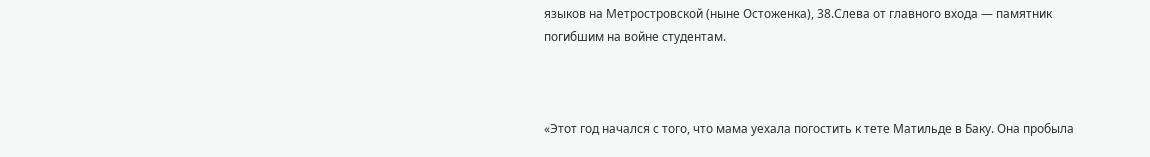языков на Метростровской (ныне Остоженка), 38.Слева от главного входа — памятник погибшим на войне студентам.



«Этот год начался с того, что мама уехала погостить к тете Матильде в Баку. Она пробыла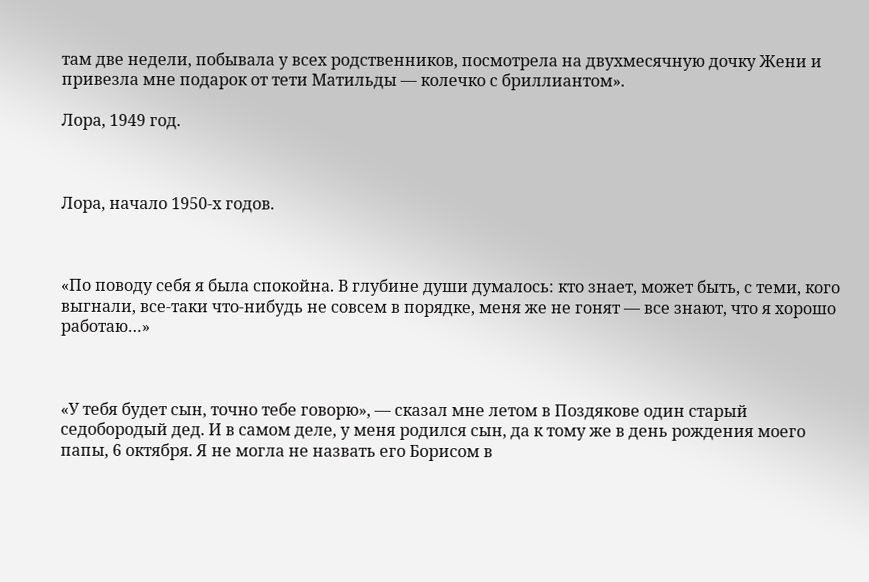там две недели, побывала у всех родственников, посмотрела на двухмесячную дочку Жени и привезла мне подарок от тети Матильды — колечко с бриллиантом».

Лора, 1949 год.



Лора, начало 1950-х годов.



«По поводу себя я была спокойна. В глубине души думалось: кто знает, может быть, с теми, кого выгнали, все-таки что-нибудь не совсем в порядке, меня же не гонят — все знают, что я хорошо работаю…»



«У тебя будет сын, точно тебе говорю», — сказал мне летом в Поздякове один старый седобородый дед. И в самом деле, у меня родился сын, да к тому же в день рождения моего папы, 6 октября. Я не могла не назвать его Борисом в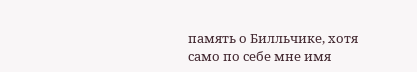память о Билльчике, хотя само по себе мне имя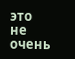это не очень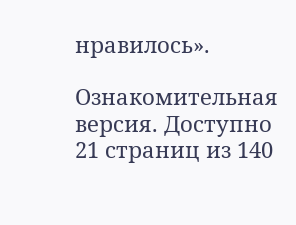нравилось».

Ознакомительная версия. Доступно 21 страниц из 140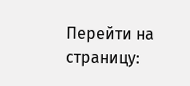Перейти на страницу: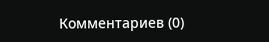Комментариев (0)